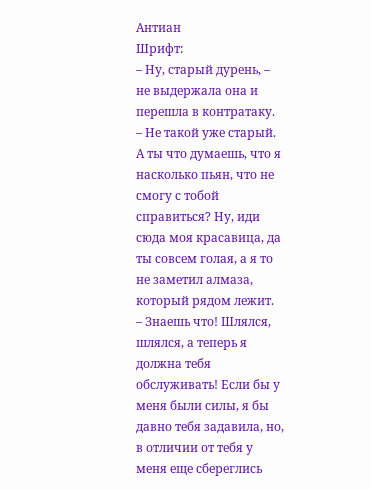Антиан
Шрифт:
– Ну, старый дурень, – не выдержала она и перешла в контратаку.
– Не такой уже старый. А ты что думаешь, что я насколько пьян, что не смогу с тобой справиться? Ну, иди сюда моя красавица, да ты совсем голая, а я то не заметил алмаза, который рядом лежит.
– Знаешь что! Шлялся, шлялся, а теперь я должна тебя обслуживать! Если бы у меня были силы, я бы давно тебя задавила, но, в отличии от тебя у меня еще сбереглись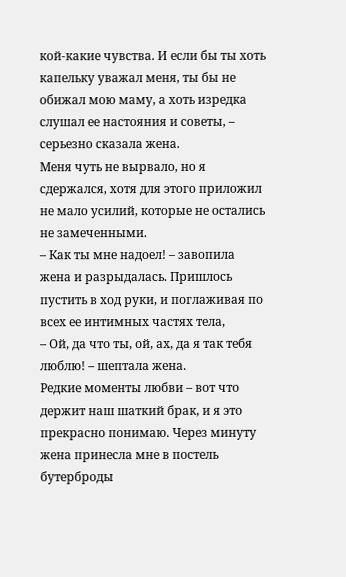кой-какие чувства. И если бы ты хоть капельку уважал меня, ты бы не обижал мою маму, а хоть изредка слушал ее настояния и советы, – серьезно сказала жена.
Меня чуть не вырвало, но я сдержался, хотя для этого приложил не мало усилий, которые не остались не замеченными.
– Как ты мне надоел! – завопила жена и разрыдалась. Пришлось пустить в ход руки, и поглаживая по всех ее интимных частях тела,
– Ой, да что ты, ой, ах, да я так тебя люблю! – шептала жена.
Редкие моменты любви – вот что держит наш шаткий брак, и я это прекрасно понимаю. Через минуту жена принесла мне в постель бутерброды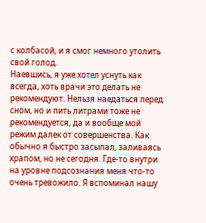с колбасой, и я смог немного утолить свой голод.
Наевшись, я уже хотел уснуть как всегда, хоть врачи это делать не рекомендуют. Нельзя наедаться перед сном, но и пить литрами тоже не рекомендуется, да и вообще мой режим далек от совершенства. Как обычно я быстро засыпал, заливаясь храпом, но не сегодня. Где-то внутри на уровне подсознания меня что-то очень тревожило. Я вспоминал нашу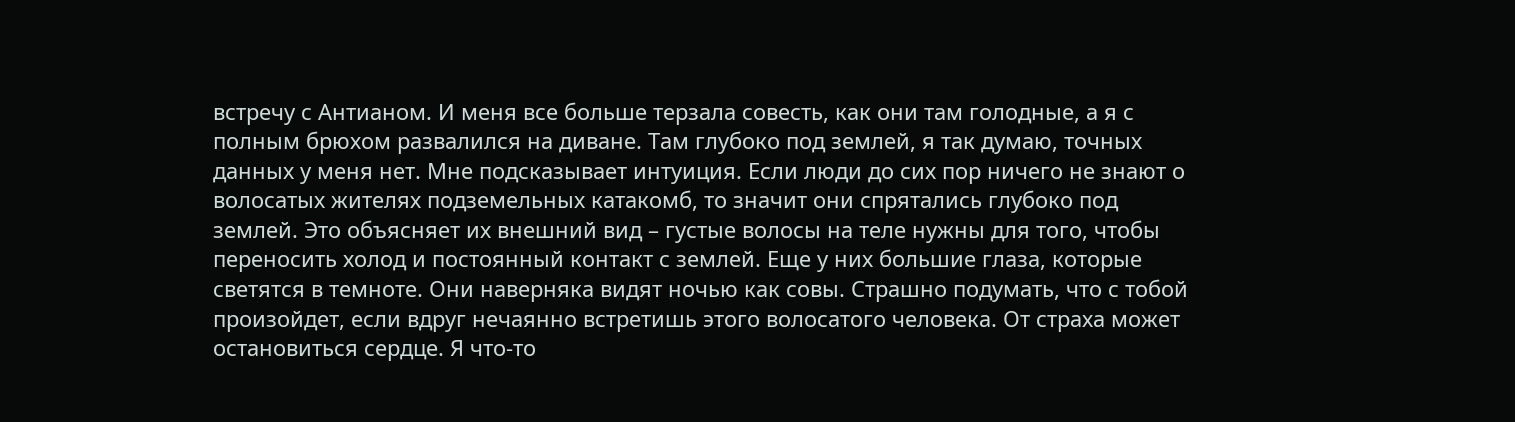встречу с Антианом. И меня все больше терзала совесть, как они там голодные, а я с полным брюхом развалился на диване. Там глубоко под землей, я так думаю, точных данных у меня нет. Мне подсказывает интуиция. Если люди до сих пор ничего не знают о волосатых жителях подземельных катакомб, то значит они спрятались глубоко под землей. Это объясняет их внешний вид – густые волосы на теле нужны для того, чтобы переносить холод и постоянный контакт с землей. Еще у них большие глаза, которые светятся в темноте. Они наверняка видят ночью как совы. Страшно подумать, что с тобой произойдет, если вдруг нечаянно встретишь этого волосатого человека. От страха может остановиться сердце. Я что-то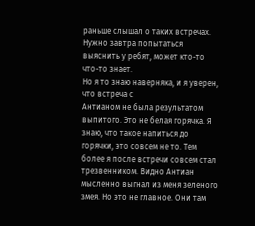раньше слышал о таких встречах. Нужно завтра попытаться выяснить у ребят, может кто-то что-то знает.
Но я то знаю наверняка, и я уверен, что встреча с
Антианом не была результатом выпитого. Это не белая горячка. Я знаю, что такое напиться до горячки, это совсем не то. Тем более я после встречи совсем стал трезвенником. Видно Антиан мысленно выгнал из меня зеленого змея. Но это не главное. Они там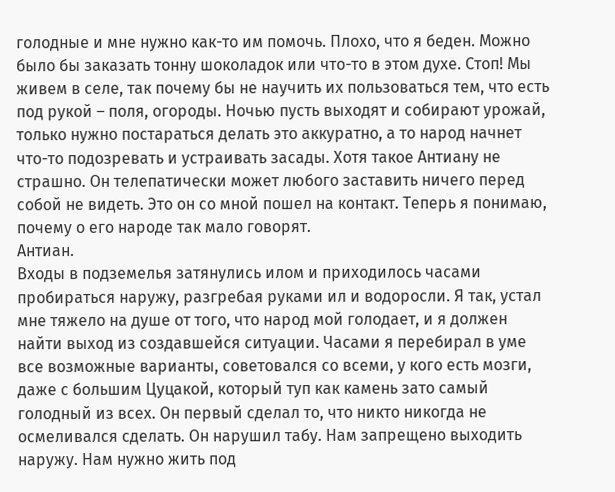голодные и мне нужно как-то им помочь. Плохо, что я беден. Можно было бы заказать тонну шоколадок или что-то в этом духе. Стоп! Мы живем в селе, так почему бы не научить их пользоваться тем, что есть под рукой – поля, огороды. Ночью пусть выходят и собирают урожай, только нужно постараться делать это аккуратно, а то народ начнет что-то подозревать и устраивать засады. Хотя такое Антиану не страшно. Он телепатически может любого заставить ничего перед собой не видеть. Это он со мной пошел на контакт. Теперь я понимаю, почему о его народе так мало говорят.
Антиан.
Входы в подземелья затянулись илом и приходилось часами пробираться наружу, разгребая руками ил и водоросли. Я так, устал мне тяжело на душе от того, что народ мой голодает, и я должен найти выход из создавшейся ситуации. Часами я перебирал в уме все возможные варианты, советовался со всеми, у кого есть мозги, даже с большим Цуцакой, который туп как камень зато самый голодный из всех. Он первый сделал то, что никто никогда не осмеливался сделать. Он нарушил табу. Нам запрещено выходить наружу. Нам нужно жить под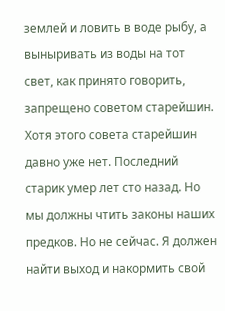землей и ловить в воде рыбу, а выныривать из воды на тот свет, как принято говорить, запрещено советом старейшин. Хотя этого совета старейшин давно уже нет. Последний старик умер лет сто назад. Но мы должны чтить законы наших предков. Но не сейчас. Я должен найти выход и накормить свой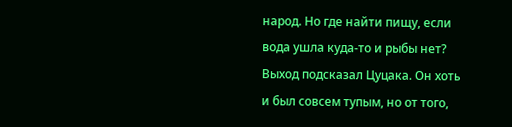народ. Но где найти пищу, если вода ушла куда-то и рыбы нет?
Выход подсказал Цуцака. Он хоть и был совсем тупым, но от того,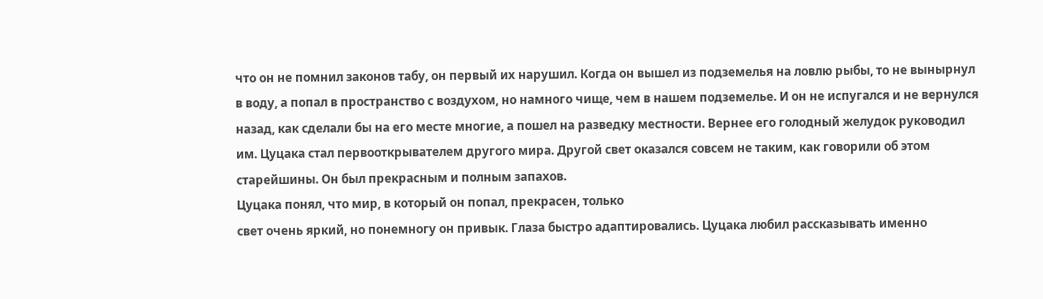что он не помнил законов табу, он первый их нарушил. Когда он вышел из подземелья на ловлю рыбы, то не вынырнул в воду, а попал в пространство с воздухом, но намного чище, чем в нашем подземелье. И он не испугался и не вернулся назад, как сделали бы на его месте многие, а пошел на разведку местности. Вернее его голодный желудок руководил им. Цуцака стал первооткрывателем другого мира. Другой свет оказался совсем не таким, как говорили об этом старейшины. Он был прекрасным и полным запахов.
Цуцака понял, что мир, в который он попал, прекрасен, только
свет очень яркий, но понемногу он привык. Глаза быстро адаптировались. Цуцака любил рассказывать именно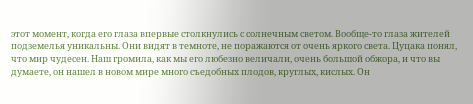этот момент, когда его глаза впервые столкнулись с солнечным светом. Вообще-то глаза жителей подземелья уникальны. Они видят в темноте, не поражаются от очень яркого света. Цуцака понял, что мир чудесен. Наш громила, как мы его любезно величали, очень большой обжора, и что вы думаете, он нашел в новом мире много съедобных плодов, круглых, кислых. Он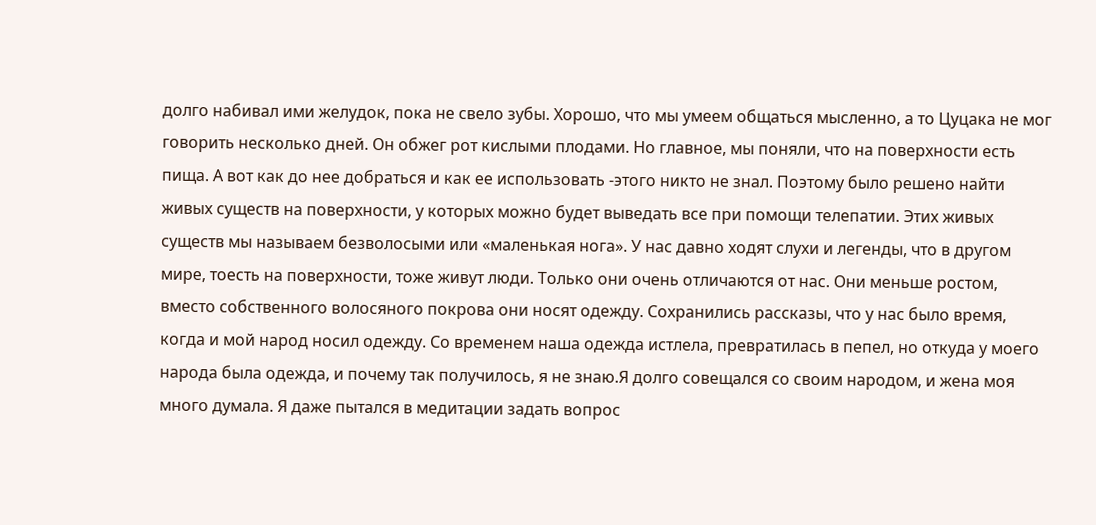долго набивал ими желудок, пока не свело зубы. Хорошо, что мы умеем общаться мысленно, а то Цуцака не мог говорить несколько дней. Он обжег рот кислыми плодами. Но главное, мы поняли, что на поверхности есть пища. А вот как до нее добраться и как ее использовать -этого никто не знал. Поэтому было решено найти живых существ на поверхности, у которых можно будет выведать все при помощи телепатии. Этих живых существ мы называем безволосыми или «маленькая нога». У нас давно ходят слухи и легенды, что в другом мире, тоесть на поверхности, тоже живут люди. Только они очень отличаются от нас. Они меньше ростом, вместо собственного волосяного покрова они носят одежду. Сохранились рассказы, что у нас было время, когда и мой народ носил одежду. Со временем наша одежда истлела, превратилась в пепел, но откуда у моего народа была одежда, и почему так получилось, я не знаю.Я долго совещался со своим народом, и жена моя много думала. Я даже пытался в медитации задать вопрос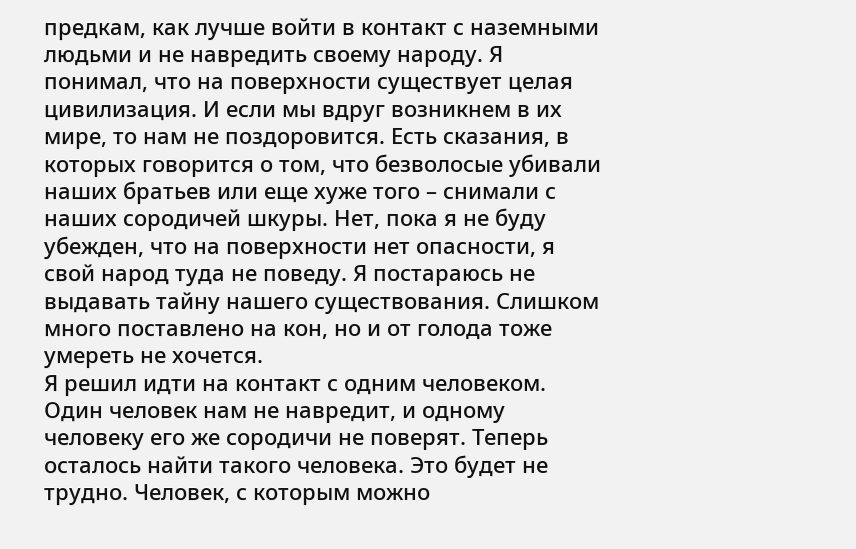предкам, как лучше войти в контакт с наземными людьми и не навредить своему народу. Я понимал, что на поверхности существует целая цивилизация. И если мы вдруг возникнем в их мире, то нам не поздоровится. Есть сказания, в которых говорится о том, что безволосые убивали наших братьев или еще хуже того – снимали с наших сородичей шкуры. Нет, пока я не буду убежден, что на поверхности нет опасности, я свой народ туда не поведу. Я постараюсь не выдавать тайну нашего существования. Слишком много поставлено на кон, но и от голода тоже умереть не хочется.
Я решил идти на контакт с одним человеком. Один человек нам не навредит, и одному человеку его же сородичи не поверят. Теперь осталось найти такого человека. Это будет не трудно. Человек, с которым можно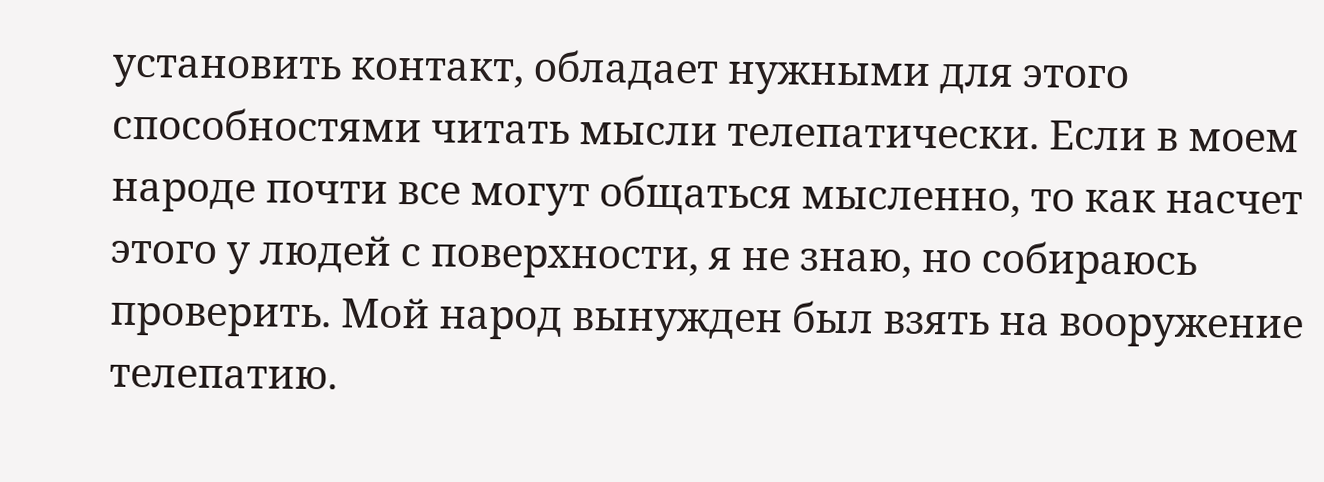установить контакт, обладает нужными для этого способностями читать мысли телепатически. Если в моем народе почти все могут общаться мысленно, то как насчет этого у людей с поверхности, я не знаю, но собираюсь проверить. Мой народ вынужден был взять на вооружение телепатию.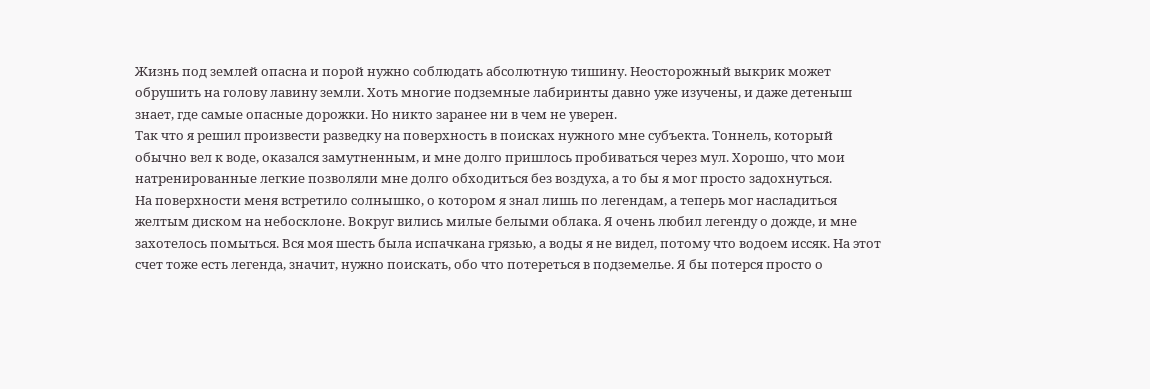Жизнь под землей опасна и порой нужно соблюдать абсолютную тишину. Неосторожный выкрик может обрушить на голову лавину земли. Хоть многие подземные лабиринты давно уже изучены, и даже детеныш знает, где самые опасные дорожки. Но никто заранее ни в чем не уверен.
Так что я решил произвести разведку на поверхность в поисках нужного мне субъекта. Тоннель, который обычно вел к воде, оказался замутненным, и мне долго пришлось пробиваться через мул. Хорошо, что мои натренированные легкие позволяли мне долго обходиться без воздуха, а то бы я мог просто задохнуться.
На поверхности меня встретило солнышко, о котором я знал лишь по легендам, а теперь мог насладиться желтым диском на небосклоне. Вокруг вились милые белыми облака. Я очень любил легенду о дожде, и мне захотелось помыться. Вся моя шесть была испачкана грязью, а воды я не видел, потому что водоем иссяк. На этот счет тоже есть легенда, значит, нужно поискать, обо что потереться в подземелье. Я бы потерся просто о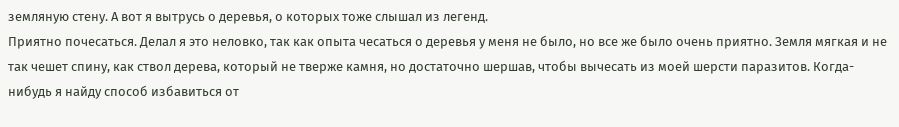земляную стену. А вот я вытрусь о деревья, о которых тоже слышал из легенд.
Приятно почесаться. Делал я это неловко, так как опыта чесаться о деревья у меня не было, но все же было очень приятно. Земля мягкая и не так чешет спину, как ствол дерева, который не тверже камня, но достаточно шершав, чтобы вычесать из моей шерсти паразитов. Когда-нибудь я найду способ избавиться от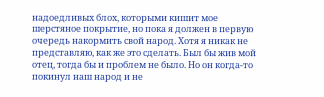надоедливых блох, которыми кишит мое шерстяное покрытие, но пока я должен в первую очередь накормить свой народ. Хотя я никак не представляю, как же это сделать. Был бы жив мой отец, тогда бы и проблем не было. Но он когда-то покинул наш народ и не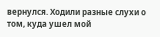вернулся. Ходили разные слухи о том, куда ушел мой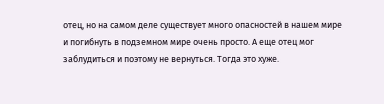отец, но на самом деле существует много опасностей в нашем мире и погибнуть в подземном мире очень просто. А еще отец мог заблудиться и поэтому не вернуться. Тогда это хуже.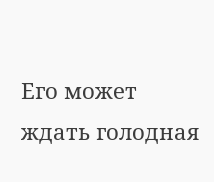Его может ждать голодная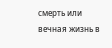смерть или вечная жизнь в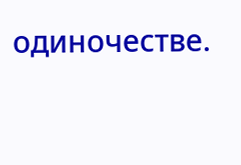одиночестве.